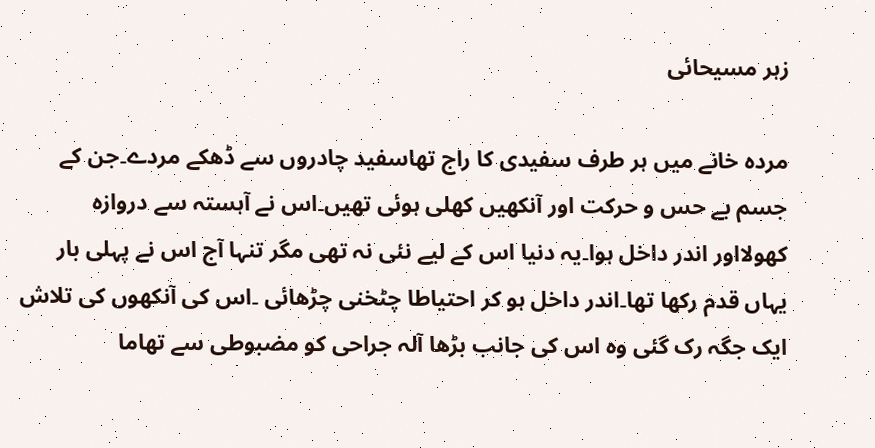زہر مسیحائی

مردہ خانے میں ہر طرف سفیدی کا راج تھاسفید چادروں سے ڈھکے مردے۔جن کے جسم بے حس و حرکت اور آنکھیں کھلی ہوئی تھیں۔اس نے آہستہ سے دروازہ کھولااور اندر داخل ہوا۔یہ دنیا اس کے لیے نئی نہ تھی مگر تنہا آج اس نے پہلی بار یہاں قدم رکھا تھا۔اندر داخل ہو کر احتیاطا چٹخنی چڑھائی ۔اس کی آنکھوں کی تلاش ایک جگہ رک گئی وہ اس کی جانب بڑھا آلہ جراحی کو مضبوطی سے تھاما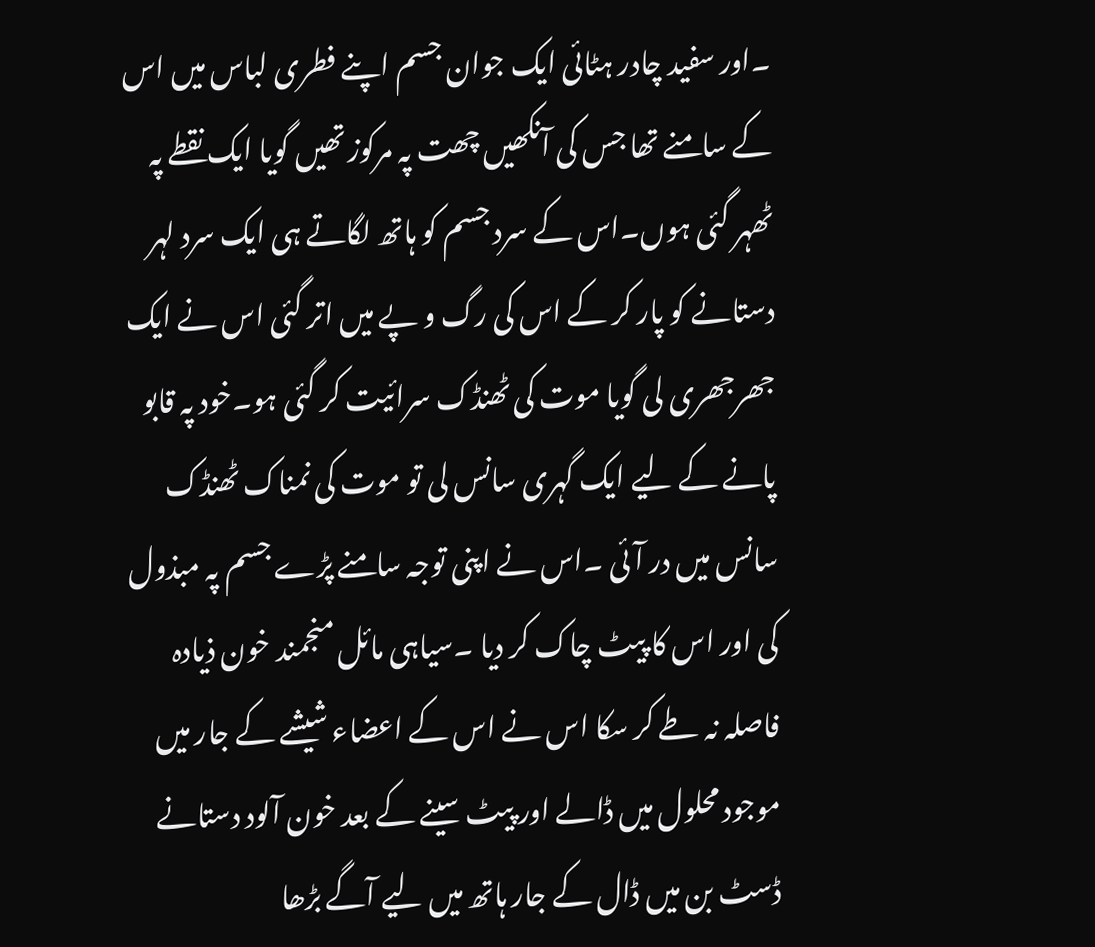۔اور سفید چادر ہٹائی ایک جوان جسم اپنے فطری لباس میں اس کے سامنے تھا جس کی آنکھیں چھت پہ مرکوز تھیں گویا ایک نقطے پہ ٹھہر گئی ہوں۔اس کے سرد جسم کو ہاتھ لگاتے ہی ایک سرد لہر دستانے کو پار کر کے اس کی رگ و پے میں اتر گئی اس نے ایک جھرجھری لی گویا موت کی ٹھنڈک سرائیت کر گئی ہو۔خود پہ قابو پانے کے لیے ایک گہری سانس لی تو موت کی نمناک ٹھنڈک سانس میں در آئی ۔اس نے اپنی توجہ سامنے پڑے جسم پہ مبذول کی اور اس کا پیٹ چاک کر دیا ۔سیاہی مائل منجمند خون ذیادہ فاصلہ نہ طے کر سکا اس نے اس کے اعضاء شیشے کے جار میں موجود محلول میں ڈالے اور پیٹ سینے کے بعد خون آلود دستانے ڈسٹ بن میں ڈال کے جار ہاتھ میں لیے آگے بڑھا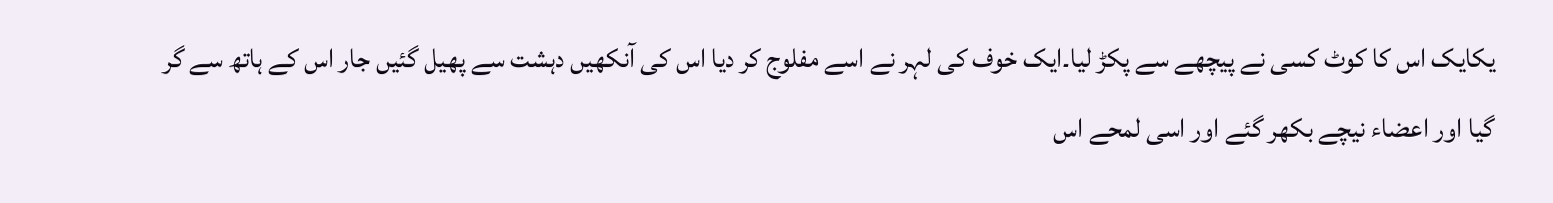یکایک اس کا کوٹ کسی نے پیچھے سے پکڑ لیا۔ایک خوف کی لہر نے اسے مفلوج کر دیا اس کی آنکھیں دہشت سے پھیل گئیں جار اس کے ہاتھ سے گر گیا اور اعضاء نیچے بکھر گئے اور اسی لمحے اس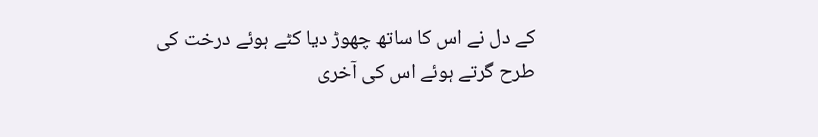کے دل نے اس کا ساتھ چھوڑ دیا کٹے ہوئے درخت کی طرح گرتے ہوئے اس کی آخری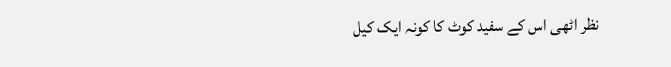نظر اٹھی اس کے سفید کوٹ کا کونہ ایک کیل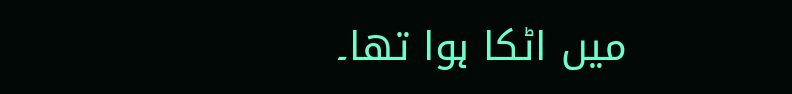میں اٹکا ہوا تھا۔